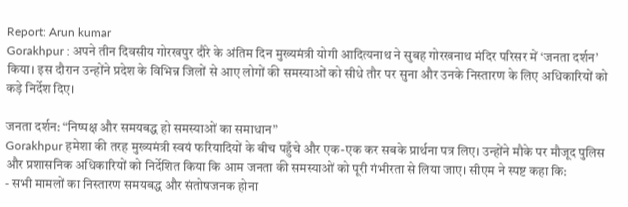Report: Arun kumar
Gorakhpur : अपने तीन दिवसीय गोरखपुर दौरे के अंतिम दिन मुख्यमंत्री योगी आदित्यनाथ ने सुबह गोरखनाथ मंदिर परिसर में ‘जनता दर्शन’ किया। इस दौरान उन्होंने प्रदेश के विभिन्न जिलों से आए लोगों की समस्याओं को सीधे तौर पर सुना और उनके निस्तारण के लिए अधिकारियों को कड़े निर्देश दिए।

जनता दर्शन: “निष्पक्ष और समयबद्ध हो समस्याओं का समाधान”
Gorakhpur हमेशा की तरह मुख्यमंत्री स्वयं फरियादियों के बीच पहुँचे और एक-एक कर सबके प्रार्थना पत्र लिए। उन्होंने मौके पर मौजूद पुलिस और प्रशासनिक अधिकारियों को निर्देशित किया कि आम जनता की समस्याओं को पूरी गंभीरता से लिया जाए। सीएम ने स्पष्ट कहा कि:
- सभी मामलों का निस्तारण समयबद्ध और संतोषजनक होना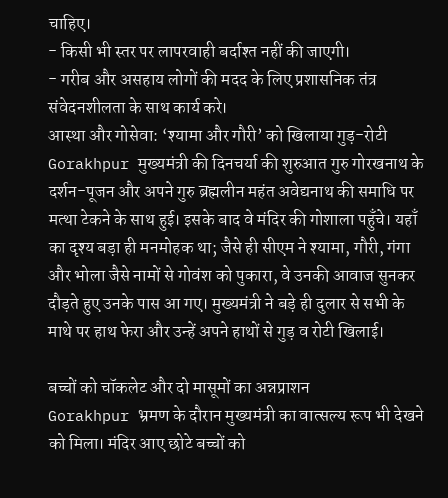चाहिए।
- किसी भी स्तर पर लापरवाही बर्दाश्त नहीं की जाएगी।
- गरीब और असहाय लोगों की मदद के लिए प्रशासनिक तंत्र संवेदनशीलता के साथ कार्य करे।
आस्था और गोसेवा: ‘श्यामा और गौरी’ को खिलाया गुड़-रोटी
Gorakhpur मुख्यमंत्री की दिनचर्या की शुरुआत गुरु गोरखनाथ के दर्शन-पूजन और अपने गुरु ब्रह्मलीन महंत अवेद्यनाथ की समाधि पर मत्था टेकने के साथ हुई। इसके बाद वे मंदिर की गोशाला पहुँचे। यहाँ का दृश्य बड़ा ही मनमोहक था; जैसे ही सीएम ने श्यामा, गौरी, गंगा और भोला जैसे नामों से गोवंश को पुकारा, वे उनकी आवाज सुनकर दौड़ते हुए उनके पास आ गए। मुख्यमंत्री ने बड़े ही दुलार से सभी के माथे पर हाथ फेरा और उन्हें अपने हाथों से गुड़ व रोटी खिलाई।

बच्चों को चॉकलेट और दो मासूमों का अन्नप्राशन
Gorakhpur भ्रमण के दौरान मुख्यमंत्री का वात्सल्य रूप भी देखने को मिला। मंदिर आए छोटे बच्चों को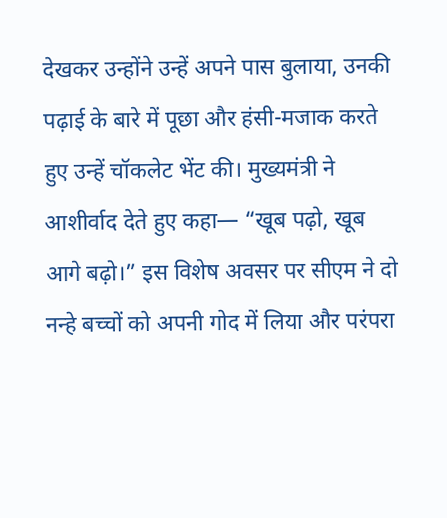देखकर उन्होंने उन्हें अपने पास बुलाया, उनकी पढ़ाई के बारे में पूछा और हंसी-मजाक करते हुए उन्हें चॉकलेट भेंट की। मुख्यमंत्री ने आशीर्वाद देते हुए कहा— “खूब पढ़ो, खूब आगे बढ़ो।” इस विशेष अवसर पर सीएम ने दो नन्हे बच्चों को अपनी गोद में लिया और परंपरा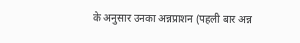के अनुसार उनका अन्नप्राशन (पहली बार अन्न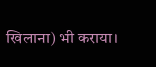खिलाना) भी कराया।